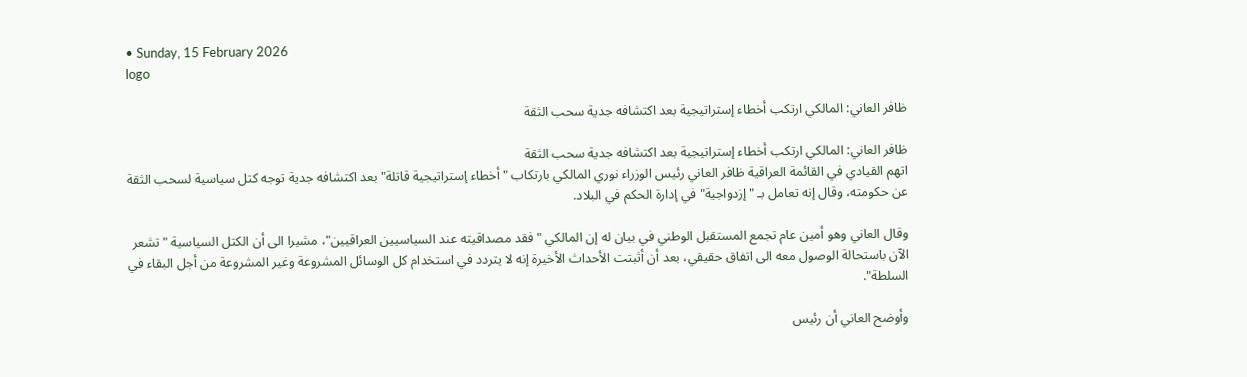• Sunday, 15 February 2026
logo

ظافر العاني: المالكي ارتكب أخطاء إستراتيجية بعد اكتشافه جدية سحب الثقة

ظافر العاني: المالكي ارتكب أخطاء إستراتيجية بعد اكتشافه جدية سحب الثقة
اتهم القيادي في القائمة العراقية ظافر العاني رئيس الوزراء نوري المالكي بارتكاب "أخطاء إستراتيجية قاتلة" بعد اكتشافه جدية توجه كتل سياسية لسحب الثقة عن حكومته، وقال إنه تعامل بـ "إزدواجية" في إدارة الحكم في البلاد.

وقال العاني وهو أمين عام تجمع المستقبل الوطني في بيان له إن المالكي "فقد مصداقيته عند السياسيين العراقيين"، مشيرا الى أن الكتل السياسية "تشعر الآن باستحالة الوصول معه الى اتفاق حقيقي، بعد أن أثبتت الأحداث الأخيرة إنه لا يتردد في استخدام كل الوسائل المشروعة وغير المشروعة من أجل البقاء في السلطة".

وأوضح العاني أن رئيس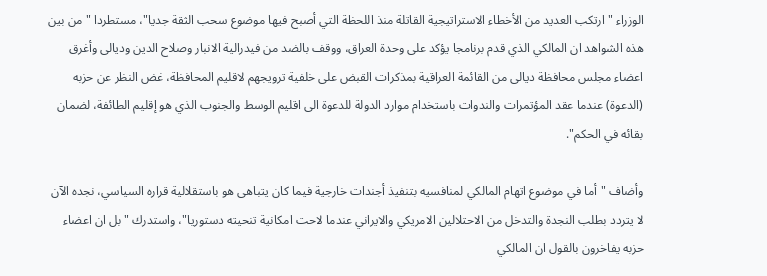الوزراء "ارتكب العديد من الأخطاء الاستراتيجية القاتلة منذ اللحظة التي أصبح فيها موضوع سحب الثقة جديا"، مستطردا "من بين هذه الشواهد ان المالكي الذي قدم برنامجا يؤكد على وحدة العراق، ووقف بالضد من فيدرالية الانبار وصلاح الدين وديالى وأغرق اعضاء مجلس محافظة ديالى من القائمة العراقية بمذكرات القبض على خلفية ترويجهم لاقليم المحافظة، غض النظر عن حزبه (الدعوة) عندما عقد المؤتمرات والندوات باستخدام موارد الدولة للدعوة الى اقليم الوسط والجنوب الذي هو إقليم الطائفة، لضمان بقائه في الحكم".

وأضاف "أما في موضوع اتهام المالكي لمنافسيه بتنفيذ أجندات خارجية فيما كان يتباهى هو باستقلالية قراره السياسي، نجده الآن لا يتردد بطلب النجدة والتدخل من الاحتلالين الامريكي والايراني عندما لاحت امكانية تنحيته دستوريا"، واستدرك "بل ان اعضاء حزبه يفاخرون بالقول ان المالكي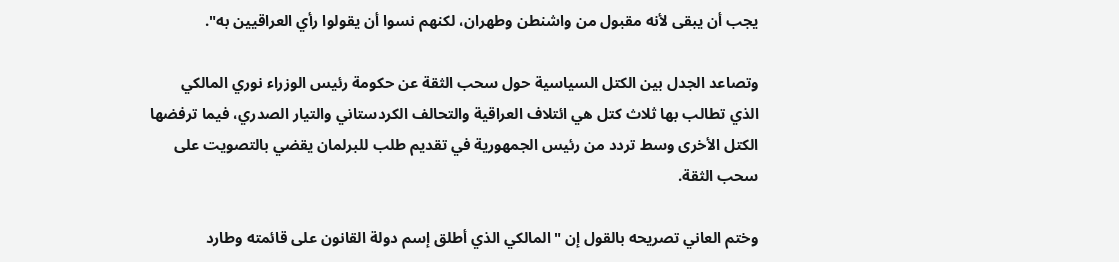يجب أن يبقى لأنه مقبول من واشنطن وطهران، لكنهم نسوا أن يقولوا رأي العراقيين به".

وتصاعد الجدل بين الكتل السياسية حول سحب الثقة عن حكومة رئيس الوزراء نوري المالكي الذي تطالب بها ثلاث كتل هي ائتلاف العراقية والتحالف الكردستاني والتيار الصدري، فيما ترفضها الكتل الأخرى وسط تردد من رئيس الجمهورية في تقديم طلب للبرلمان يقضي بالتصويت على سحب الثقة.

وختم العاني تصريحه بالقول إن "المالكي الذي أطلق إسم دولة القانون على قائمته وطارد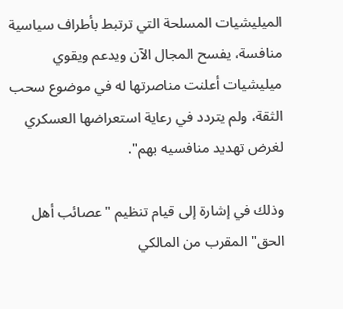الميليشيات المسلحة التي ترتبط بأطراف سياسية منافسة، يفسح المجال الآن ويدعم ويقوي ميليشيات أعلنت مناصرتها له في موضوع سحب الثقة، ولم يتردد في رعاية استعراضها العسكري لغرض تهديد منافسيه بهم".

وذلك في إشارة إلى قيام تنظيم "عصائب أهل الحق" المقرب من المالكي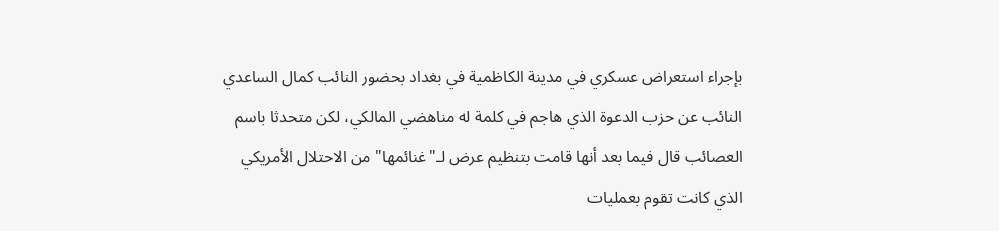بإجراء استعراض عسكري في مدينة الكاظمية في بغداد بحضور النائب كمال الساعدي النائب عن حزب الدعوة الذي هاجم في كلمة له مناهضي المالكي، لكن متحدثا باسم العصائب قال فيما بعد أنها قامت بتنظيم عرض لـ"غنائمها" من الاحتلال الأمريكي الذي كانت تقوم بعمليات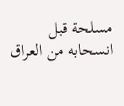مسلحة قبل انسحابه من العراق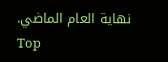نهاية العام الماضي.
Top